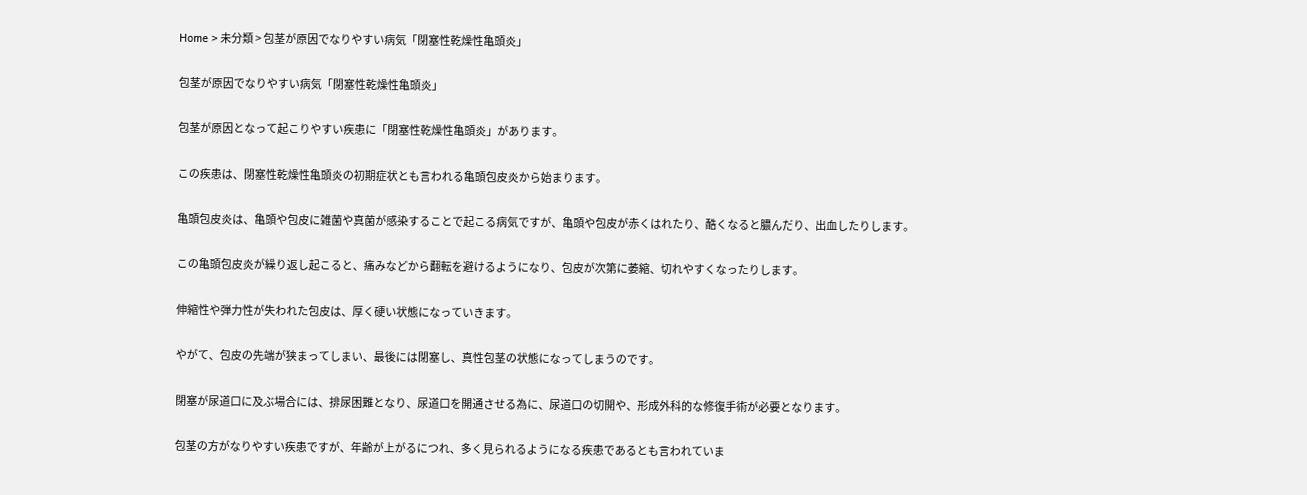Home > 未分類 > 包茎が原因でなりやすい病気「閉塞性乾燥性亀頭炎」

包茎が原因でなりやすい病気「閉塞性乾燥性亀頭炎」

包茎が原因となって起こりやすい疾患に「閉塞性乾燥性亀頭炎」があります。

この疾患は、閉塞性乾燥性亀頭炎の初期症状とも言われる亀頭包皮炎から始まります。

亀頭包皮炎は、亀頭や包皮に雑菌や真菌が感染することで起こる病気ですが、亀頭や包皮が赤くはれたり、酷くなると膿んだり、出血したりします。

この亀頭包皮炎が繰り返し起こると、痛みなどから翻転を避けるようになり、包皮が次第に萎縮、切れやすくなったりします。

伸縮性や弾力性が失われた包皮は、厚く硬い状態になっていきます。

やがて、包皮の先端が狭まってしまい、最後には閉塞し、真性包茎の状態になってしまうのです。

閉塞が尿道口に及ぶ場合には、排尿困難となり、尿道口を開通させる為に、尿道口の切開や、形成外科的な修復手術が必要となります。

包茎の方がなりやすい疾患ですが、年齢が上がるにつれ、多く見られるようになる疾患であるとも言われていま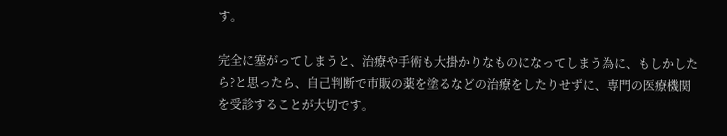す。

完全に塞がってしまうと、治療や手術も大掛かりなものになってしまう為に、もしかしたら?と思ったら、自己判断で市販の薬を塗るなどの治療をしたりせずに、専門の医療機関を受診することが大切です。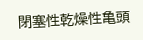閉塞性乾燥性亀頭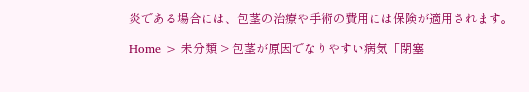炎である場合には、包茎の治療や手術の費用には保険が適用されます。

Home > 未分類 > 包茎が原因でなりやすい病気「閉塞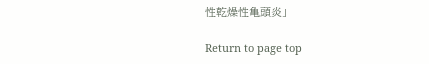性乾燥性亀頭炎」

Return to page top